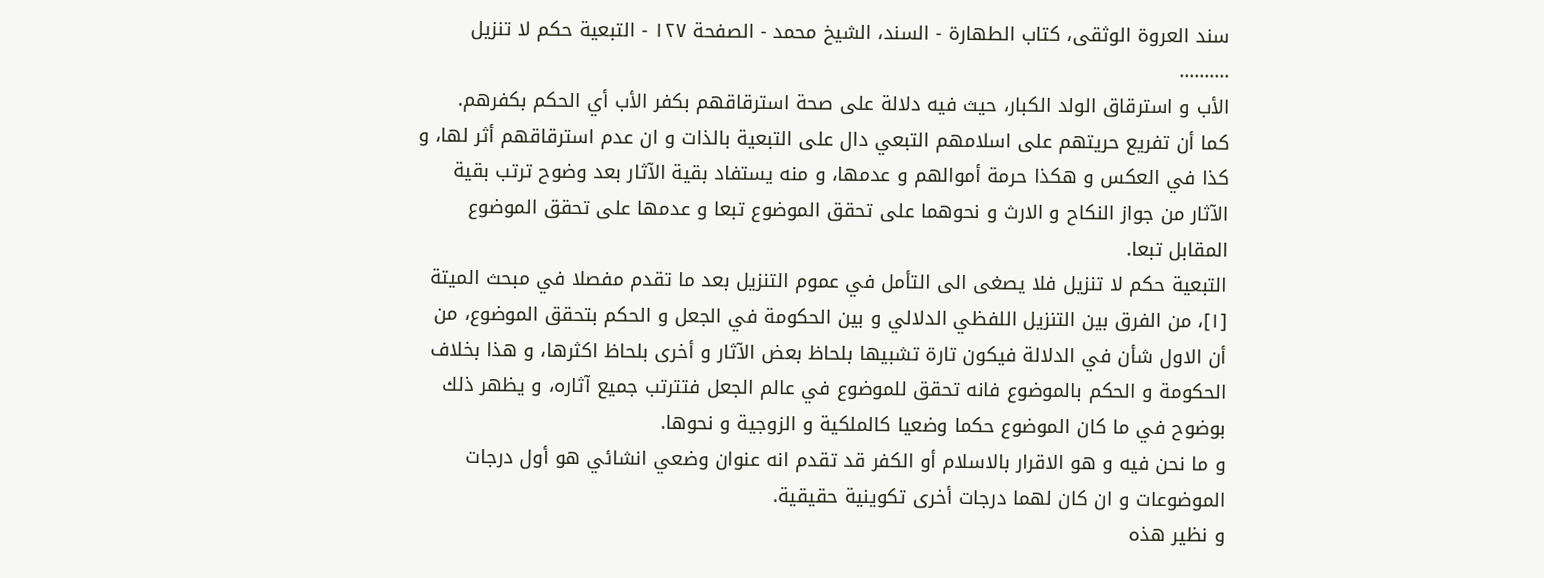سند العروة الوثقى، كتاب الطهارة - السند، الشيخ محمد - الصفحة ١٢٧ - التبعية حكم لا تنزيل
..........
الأب و استرقاق الولد الكبار، حيث فيه دلالة على صحة استرقاقهم بكفر الأب أي الحكم بكفرهم.
كما أن تفريع حريتهم على اسلامهم التبعي دال على التبعية بالذات و ان عدم استرقاقهم أثر لها، و كذا في العكس و هكذا حرمة أموالهم و عدمها، و منه يستفاد بقية الآثار بعد وضوح ترتب بقية الآثار من جواز النكاح و الارث و نحوهما على تحقق الموضوع تبعا و عدمها على تحقق الموضوع المقابل تبعا.
التبعية حكم لا تنزيل فلا يصغى الى التأمل في عموم التنزيل بعد ما تقدم مفصلا في مبحث الميتة [١]، من الفرق بين التنزيل اللفظي الدلالي و بين الحكومة في الجعل و الحكم بتحقق الموضوع، من أن الاول شأن في الدلالة فيكون تارة تشبيها بلحاظ بعض الآثار و أخرى بلحاظ اكثرها، و هذا بخلاف الحكومة و الحكم بالموضوع فانه تحقق للموضوع في عالم الجعل فتترتب جميع آثاره، و يظهر ذلك بوضوح في ما كان الموضوع حكما وضعيا كالملكية و الزوجية و نحوها.
و ما نحن فيه و هو الاقرار بالاسلام أو الكفر قد تقدم انه عنوان وضعي انشائي هو أول درجات الموضوعات و ان كان لهما درجات أخرى تكوينية حقيقية.
و نظير هذه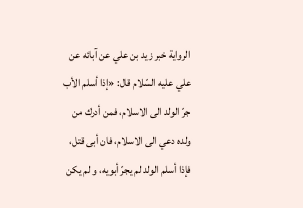الرواية خبر زيد بن علي عن آبائه عن علي عليه السّلام قال: «إذا أسلم الأب جرّ الولد الى الاسلام، فمن أدرك من ولده دعي الى الاسلام، فان أبى قتل، فإذا أسلم الولد لم يجرّ أبويه، و لم يكن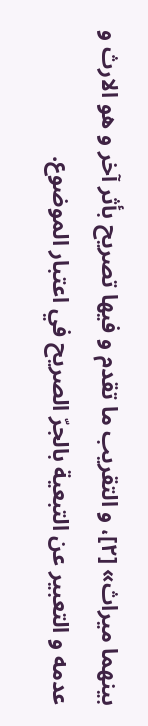بينهما ميراث» [٢]، و التقريب ما تقدم و فيها تصريح بأثر آخر و هو الارث و عدمه و التعبير عن التبعية بالجرّ الصريح في اعتبار الموضوع.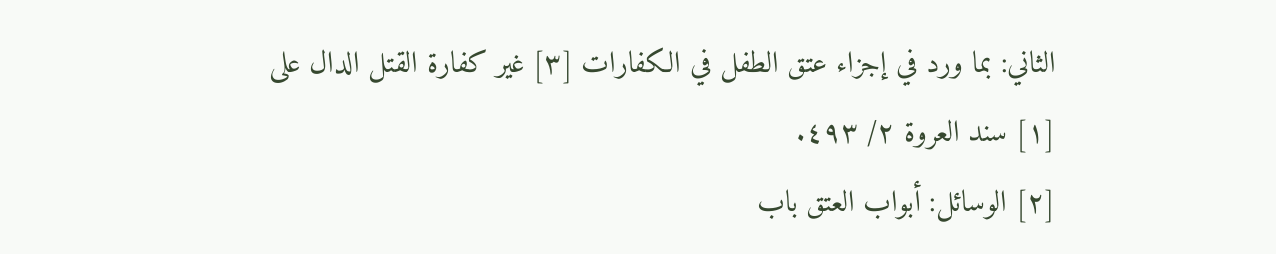الثاني: بما ورد في إجزاء عتق الطفل في الكفارات [٣] غير كفارة القتل الدال على
[١] سند العروة ٢/ ٤٩٣.
[٢] الوسائل: أبواب العتق باب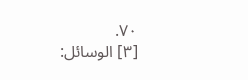٧٠.
[٣] الوسائل: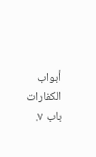أبواب الكفارات باب ٧.